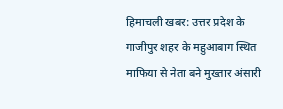हिमाचली खबर: उत्तर प्रदेश के गाजीपुर शहर के महुआबाग स्थित माफिया से नेता बने मुख्तार अंसारी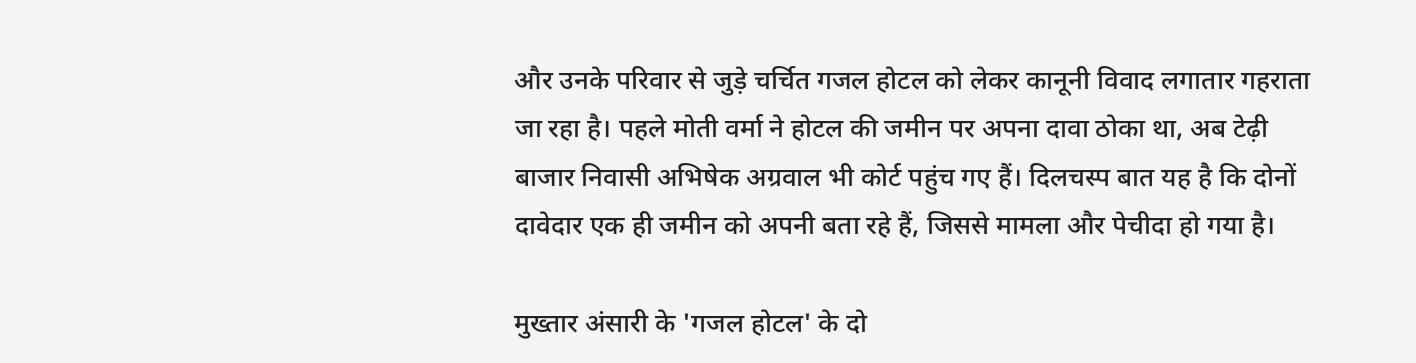और उनके परिवार से जुड़े चर्चित गजल होटल को लेकर कानूनी विवाद लगातार गहराता जा रहा है। पहले मोती वर्मा ने होटल की जमीन पर अपना दावा ठोका था, अब टेढ़ी बाजार निवासी अभिषेक अग्रवाल भी कोर्ट पहुंच गए हैं। दिलचस्प बात यह है कि दोनों दावेदार एक ही जमीन को अपनी बता रहे हैं, जिससे मामला और पेचीदा हो गया है।

मुख्तार अंसारी के 'गजल होटल' के दो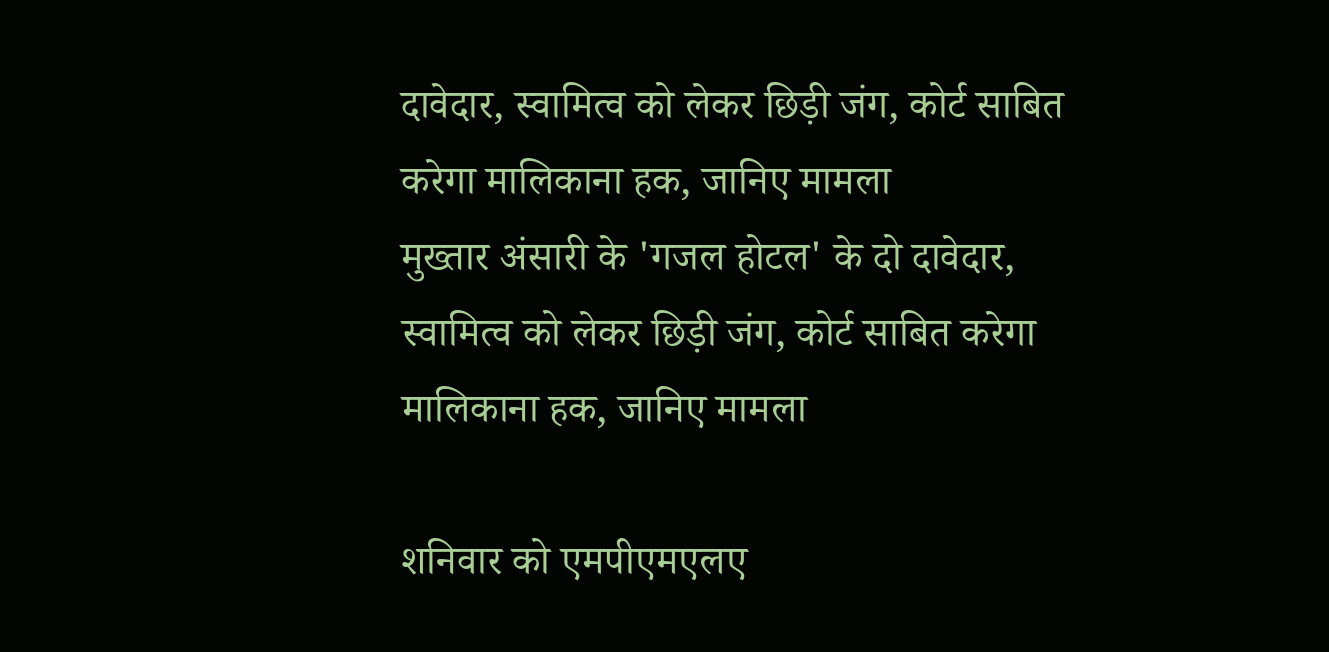दावेदार, स्वामित्व को लेकर छिड़ी जंग, कोर्ट साबित करेगा मालिकाना हक, जानिए मामला
मुख्तार अंसारी के 'गजल होटल' के दो दावेदार, स्वामित्व को लेकर छिड़ी जंग, कोर्ट साबित करेगा मालिकाना हक, जानिए मामला

शनिवार को एमपीएमएलए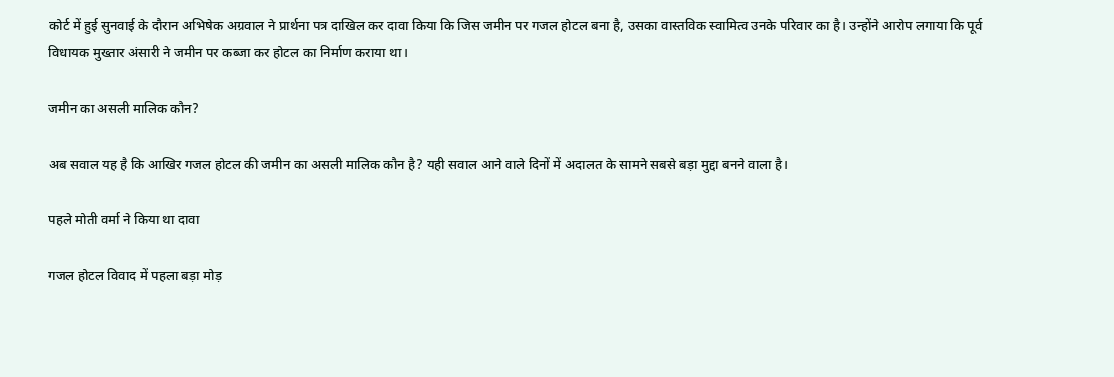कोर्ट में हुई सुनवाई के दौरान अभिषेक अग्रवाल ने प्रार्थना पत्र दाखिल कर दावा किया कि जिस जमीन पर गजल होटल बना है, उसका वास्तविक स्वामित्व उनके परिवार का है। उन्होंने आरोप लगाया कि पूर्व विधायक मुख्तार अंसारी ने जमीन पर कब्जा कर होटल का निर्माण कराया था।

जमीन का असली मालिक कौन?

अब सवाल यह है कि आखिर गजल होटल की जमीन का असली मालिक कौन है? यही सवाल आने वाले दिनों में अदालत के सामने सबसे बड़ा मुद्दा बनने वाला है।

पहले मोती वर्मा ने किया था दावा

गजल होटल विवाद में पहला बड़ा मोड़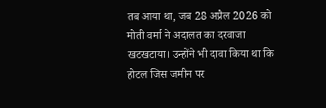तब आया था, जब 28 अप्रैल 2026 को मोती वर्मा ने अदालत का दरवाजा खटखटाया। उन्होंने भी दावा किया था कि होटल जिस जमीन पर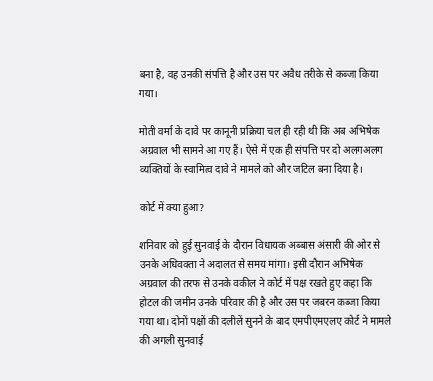बना है, वह उनकी संपत्ति है और उस पर अवैध तरीके से कब्जा किया गया।

मोती वर्मा के दावे पर कानूनी प्रक्रिया चल ही रही थी कि अब अभिषेक अग्रवाल भी सामने आ गए हैं। ऐसे में एक ही संपत्ति पर दो अलगअलग व्यक्तियों के स्वामित्व दावे ने मामले को और जटिल बना दिया है।

कोर्ट में क्या हुआ?

शनिवार को हुई सुनवाई के दौरान विधायक अब्बास अंसारी की ओर से उनके अधिवक्ता ने अदालत से समय मांगा। इसी दौरान अभिषेक अग्रवाल की तरफ से उनके वकील ने कोर्ट में पक्ष रखते हुए कहा कि होटल की जमीन उनके परिवार की है और उस पर जबरन कब्जा किया गया था। दोनों पक्षों की दलीलें सुनने के बाद एमपीएमएलए कोर्ट ने मामले की अगली सुनवाई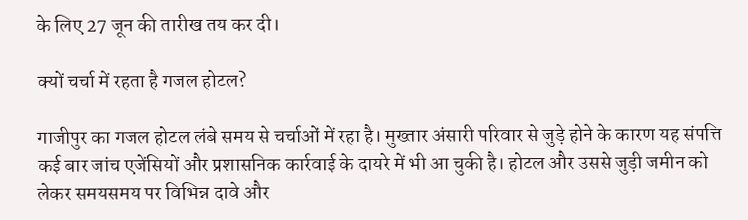के लिए 27 जून की तारीख तय कर दी।

क्यों चर्चा में रहता है गजल होटल?

गाजीपुर का गजल होटल लंबे समय से चर्चाओं में रहा है। मुख्तार अंसारी परिवार से जुड़े होने के कारण यह संपत्ति कई बार जांच एजेंसियों और प्रशासनिक कार्रवाई के दायरे में भी आ चुकी है। होटल और उससे जुड़ी जमीन को लेकर समयसमय पर विभिन्न दावे और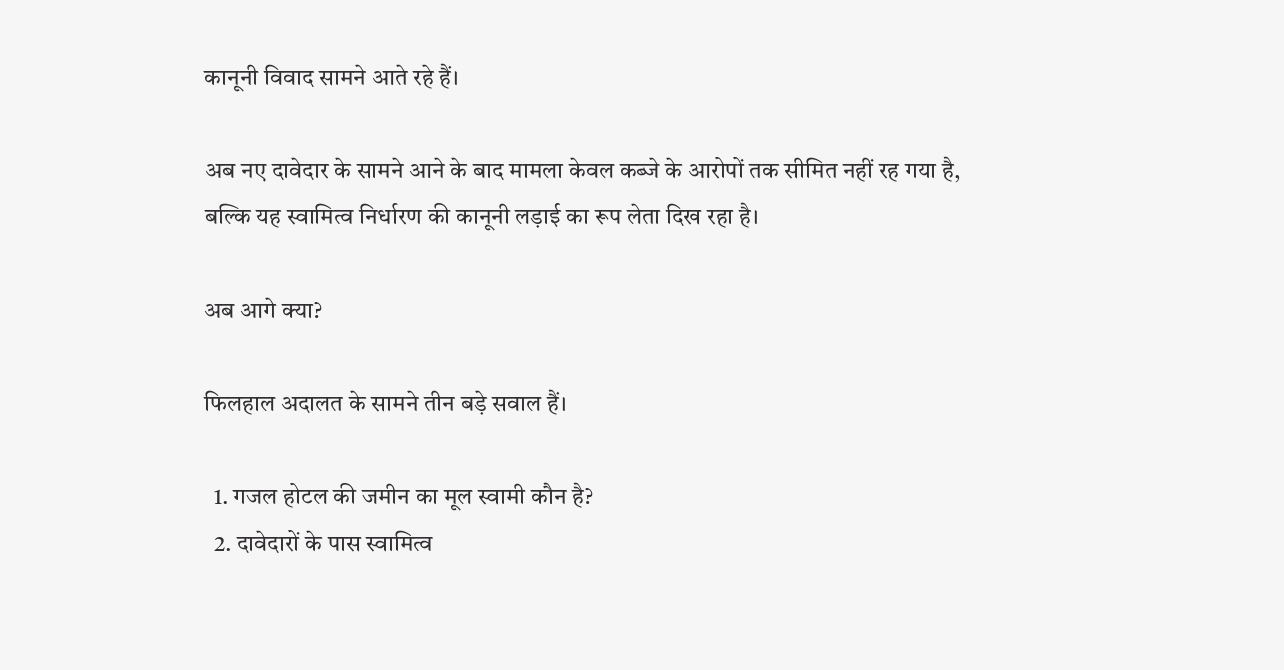कानूनी विवाद सामने आते रहे हैं।

अब नए दावेदार के सामने आने के बाद मामला केवल कब्जे के आरोपों तक सीमित नहीं रह गया है, बल्कि यह स्वामित्व निर्धारण की कानूनी लड़ाई का रूप लेता दिख रहा है।

अब आगे क्या?

फिलहाल अदालत के सामने तीन बड़े सवाल हैं।

  1. गजल होटल की जमीन का मूल स्वामी कौन है?
  2. दावेदारों के पास स्वामित्व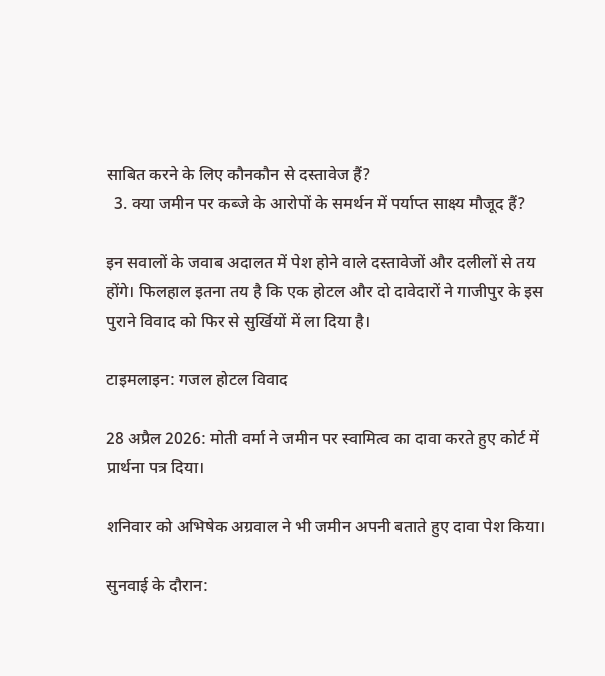साबित करने के लिए कौनकौन से दस्तावेज हैं?
  3. क्या जमीन पर कब्जे के आरोपों के समर्थन में पर्याप्त साक्ष्य मौजूद हैं?

इन सवालों के जवाब अदालत में पेश होने वाले दस्तावेजों और दलीलों से तय होंगे। फिलहाल इतना तय है कि एक होटल और दो दावेदारों ने गाजीपुर के इस पुराने विवाद को फिर से सुर्खियों में ला दिया है।

टाइमलाइन: गजल होटल विवाद

28 अप्रैल 2026: मोती वर्मा ने जमीन पर स्वामित्व का दावा करते हुए कोर्ट में प्रार्थना पत्र दिया।

शनिवार को अभिषेक अग्रवाल ने भी जमीन अपनी बताते हुए दावा पेश किया।

सुनवाई के दौरान: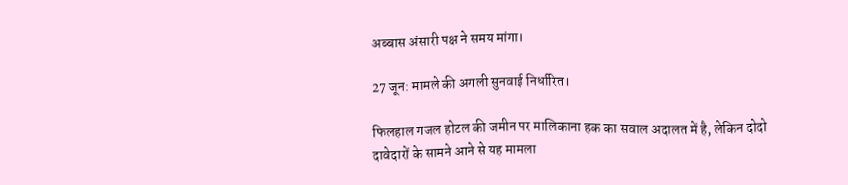अब्बास अंसारी पक्ष ने समय मांगा।

27 जून: मामले की अगली सुनवाई निर्धारित।

फिलहाल गजल होटल की जमीन पर मालिकाना हक का सवाल अदालत में है, लेकिन दोदो दावेदारों के सामने आने से यह मामला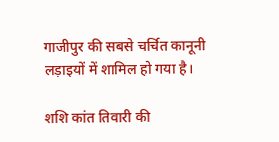गाजीपुर की सबसे चर्चित कानूनी लड़ाइयों में शामिल हो गया है।

शशि कांत तिवारी की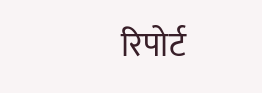रिपोर्ट